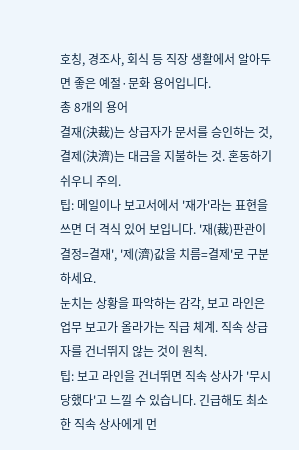호칭, 경조사, 회식 등 직장 생활에서 알아두면 좋은 예절·문화 용어입니다.
총 8개의 용어
결재(決裁)는 상급자가 문서를 승인하는 것, 결제(決濟)는 대금을 지불하는 것. 혼동하기 쉬우니 주의.
팁: 메일이나 보고서에서 '재가'라는 표현을 쓰면 더 격식 있어 보입니다. '재(裁)판관이 결정=결재', '제(濟)값을 치름=결제'로 구분하세요.
눈치는 상황을 파악하는 감각, 보고 라인은 업무 보고가 올라가는 직급 체계. 직속 상급자를 건너뛰지 않는 것이 원칙.
팁: 보고 라인을 건너뛰면 직속 상사가 '무시당했다'고 느낄 수 있습니다. 긴급해도 최소한 직속 상사에게 먼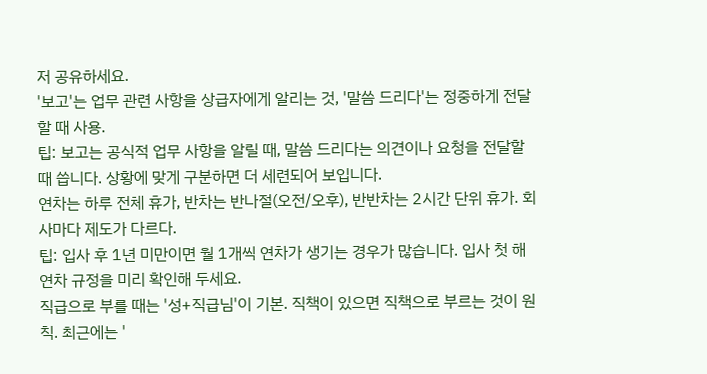저 공유하세요.
'보고'는 업무 관련 사항을 상급자에게 알리는 것, '말씀 드리다'는 정중하게 전달할 때 사용.
팁: 보고는 공식적 업무 사항을 알릴 때, 말씀 드리다는 의견이나 요청을 전달할 때 씁니다. 상황에 맞게 구분하면 더 세련되어 보입니다.
연차는 하루 전체 휴가, 반차는 반나절(오전/오후), 반반차는 2시간 단위 휴가. 회사마다 제도가 다르다.
팁: 입사 후 1년 미만이면 월 1개씩 연차가 생기는 경우가 많습니다. 입사 첫 해 연차 규정을 미리 확인해 두세요.
직급으로 부를 때는 '성+직급님'이 기본. 직책이 있으면 직책으로 부르는 것이 원칙. 최근에는 '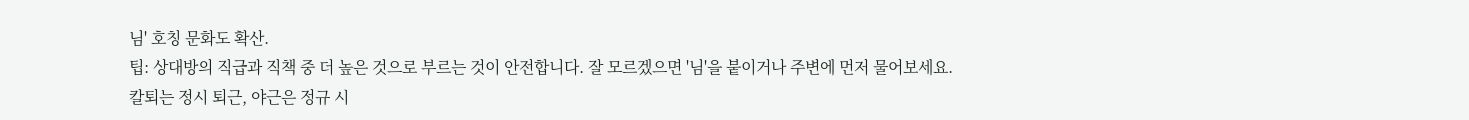님' 호칭 문화도 확산.
팁: 상대방의 직급과 직책 중 더 높은 것으로 부르는 것이 안전합니다. 잘 모르겠으면 '님'을 붙이거나 주변에 먼저 물어보세요.
칼퇴는 정시 퇴근, 야근은 정규 시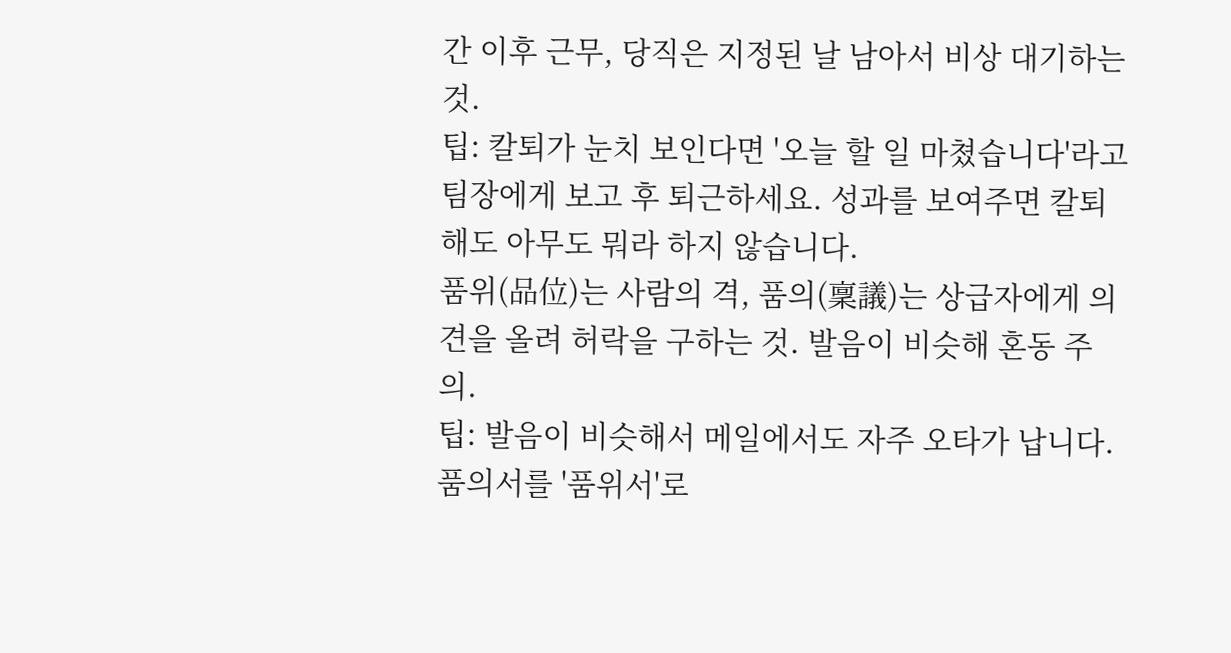간 이후 근무, 당직은 지정된 날 남아서 비상 대기하는 것.
팁: 칼퇴가 눈치 보인다면 '오늘 할 일 마쳤습니다'라고 팀장에게 보고 후 퇴근하세요. 성과를 보여주면 칼퇴해도 아무도 뭐라 하지 않습니다.
품위(品位)는 사람의 격, 품의(稟議)는 상급자에게 의견을 올려 허락을 구하는 것. 발음이 비슷해 혼동 주의.
팁: 발음이 비슷해서 메일에서도 자주 오타가 납니다. 품의서를 '품위서'로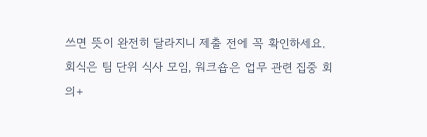쓰면 뜻이 완전히 달라지니 제출 전에 꼭 확인하세요.
회식은 팀 단위 식사 모임, 워크숍은 업무 관련 집중 회의+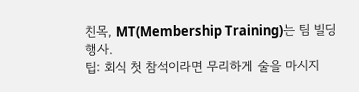친목, MT(Membership Training)는 팀 빌딩 행사.
팁: 회식 첫 참석이라면 무리하게 술을 마시지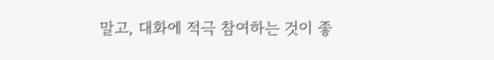말고, 대화에 적극 참여하는 것이 좋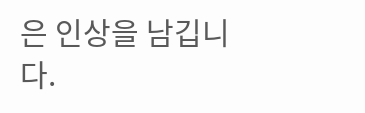은 인상을 남깁니다.